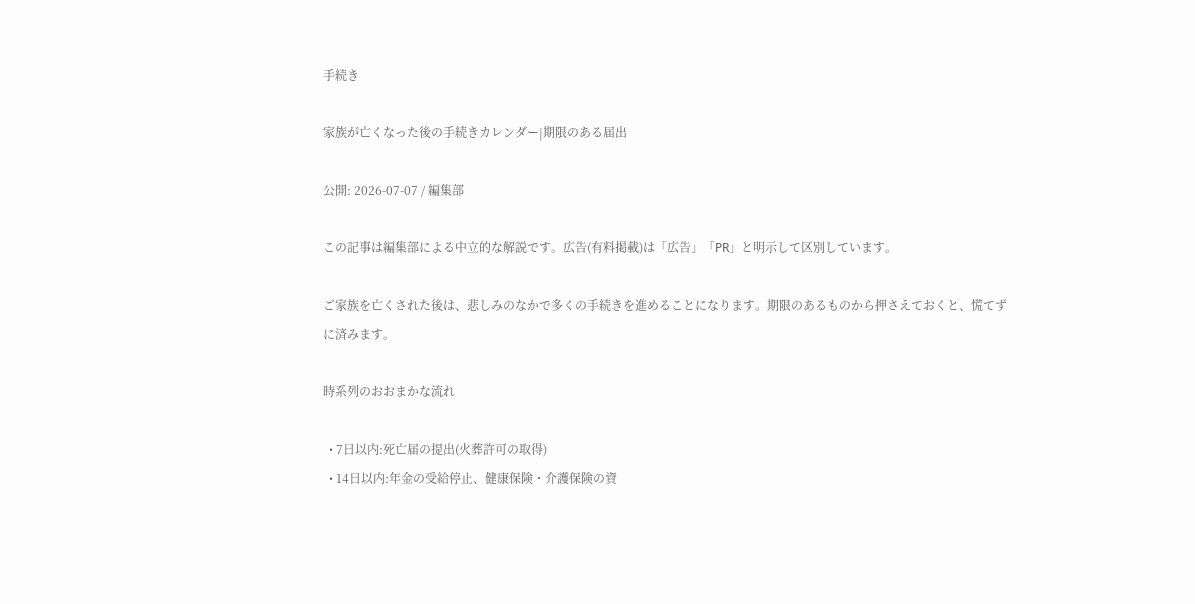手続き

家族が亡くなった後の手続きカレンダー|期限のある届出

公開: 2026-07-07 / 編集部

この記事は編集部による中立的な解説です。広告(有料掲載)は「広告」「PR」と明示して区別しています。

ご家族を亡くされた後は、悲しみのなかで多くの手続きを進めることになります。期限のあるものから押さえておくと、慌てずに済みます。

時系列のおおまかな流れ

  • 7日以内:死亡届の提出(火葬許可の取得)
  • 14日以内:年金の受給停止、健康保険・介護保険の資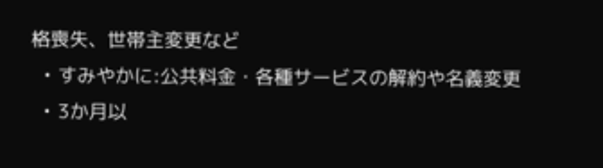格喪失、世帯主変更など
  • すみやかに:公共料金・各種サービスの解約や名義変更
  • 3か月以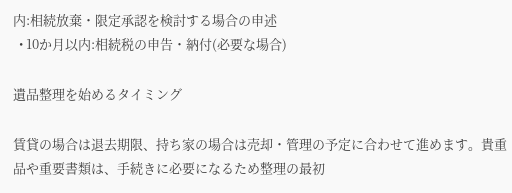内:相続放棄・限定承認を検討する場合の申述
  • 10か月以内:相続税の申告・納付(必要な場合)

遺品整理を始めるタイミング

賃貸の場合は退去期限、持ち家の場合は売却・管理の予定に合わせて進めます。貴重品や重要書類は、手続きに必要になるため整理の最初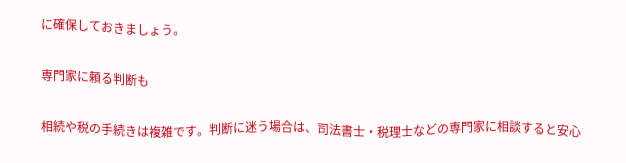に確保しておきましょう。

専門家に頼る判断も

相続や税の手続きは複雑です。判断に迷う場合は、司法書士・税理士などの専門家に相談すると安心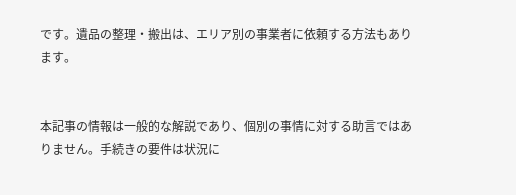です。遺品の整理・搬出は、エリア別の事業者に依頼する方法もあります。


本記事の情報は一般的な解説であり、個別の事情に対する助言ではありません。手続きの要件は状況に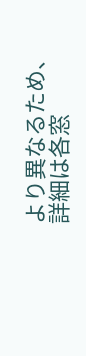より異なるため、詳細は各窓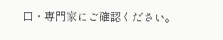口・専門家にご確認ください。